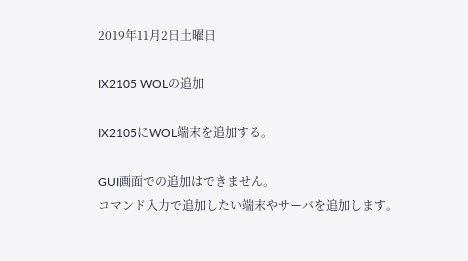2019年11月2日土曜日

IX2105 WOLの追加

IX2105にWOL端末を追加する。

GUI画面での追加はできません。
コマンド入力で追加したい端末やサーバを追加します。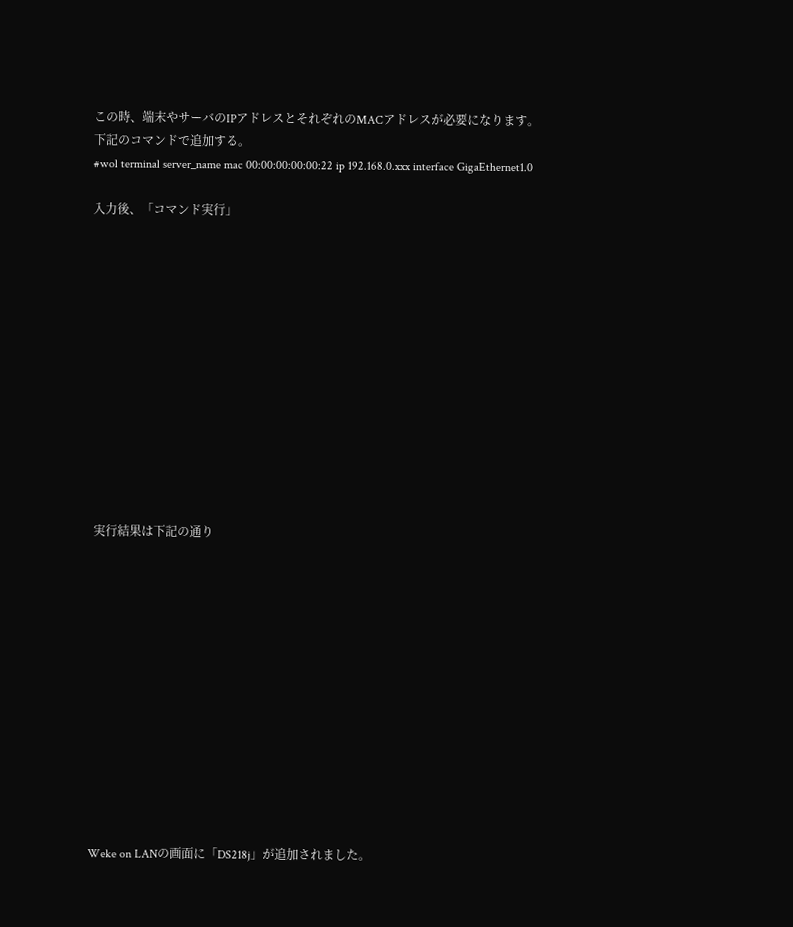この時、端末やサーバのIPアドレスとそれぞれのMACアドレスが必要になります。
下記のコマンドで追加する。
#wol terminal server_name mac 00:00:00:00:00:22 ip 192.168.0.xxx interface GigaEthernet1.0

入力後、「コマンド実行」













 実行結果は下記の通り













Weke on LANの画面に「DS218j」が追加されました。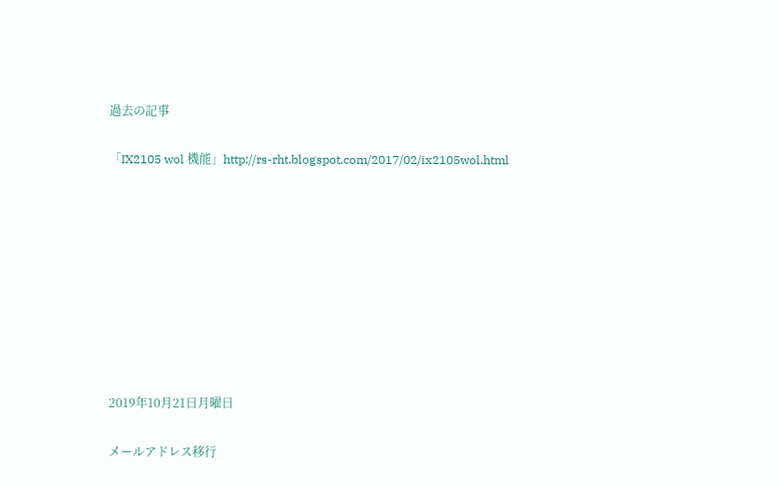過去の記事

「IX2105 wol 機能」http://rs-rht.blogspot.com/2017/02/ix2105wol.html









2019年10月21日月曜日

メールアドレス移行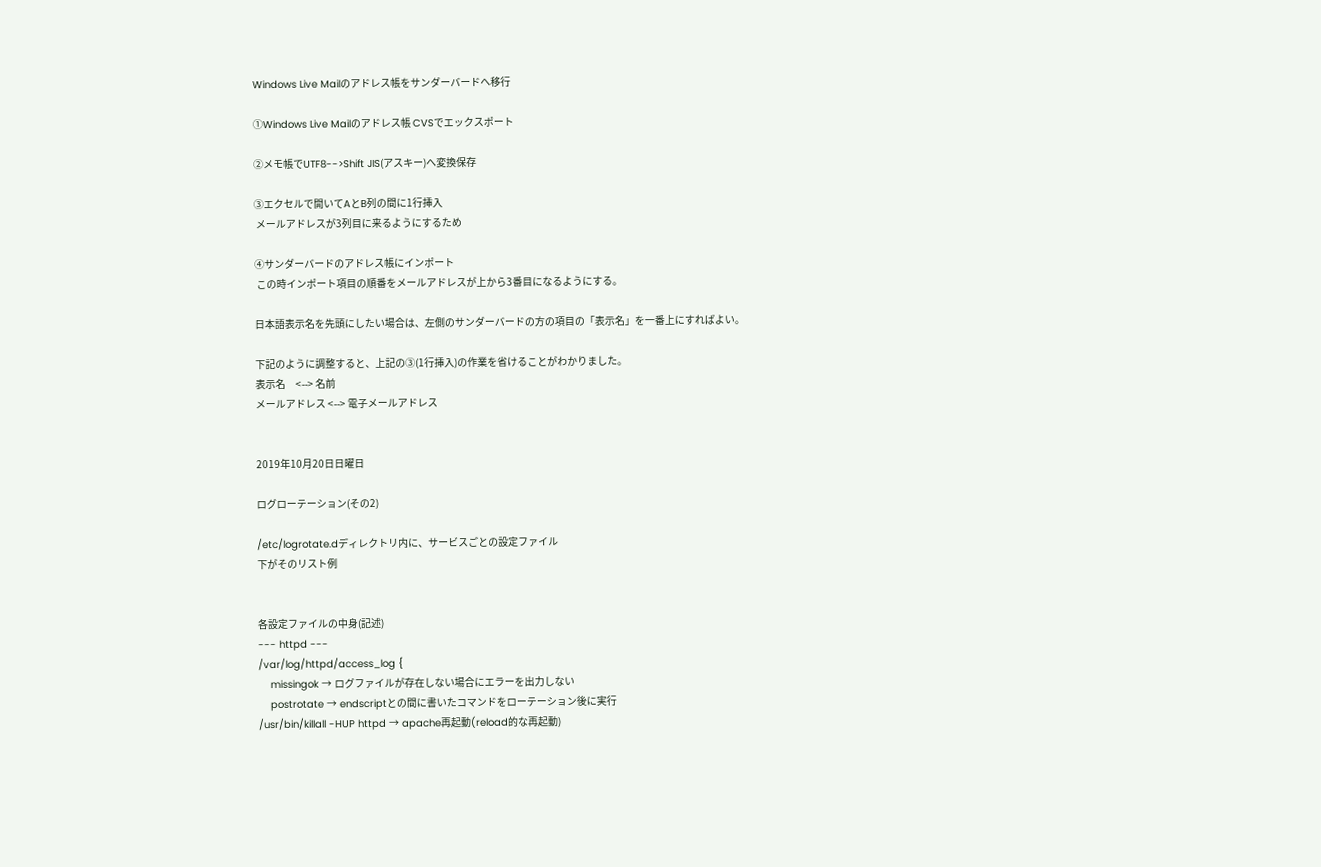Windows Live Mailのアドレス帳をサンダーバードへ移行

①Windows Live Mailのアドレス帳 CVSでエックスポート

②メモ帳でUTF8-->Shift JIS(アスキー)へ変換保存

③エクセルで開いてAとB列の間に1行挿入
 メールアドレスが3列目に来るようにするため

④サンダーバードのアドレス帳にインポート
 この時インポート項目の順番をメールアドレスが上から3番目になるようにする。

日本語表示名を先頭にしたい場合は、左側のサンダーバードの方の項目の「表示名」を一番上にすればよい。

下記のように調整すると、上記の③(1行挿入)の作業を省けることがわかりました。
表示名     <--> 名前
メールアドレス <--> 電子メールアドレス


2019年10月20日日曜日

ログローテーション(その2)

/etc/logrotate.dディレクトリ内に、サービスごとの設定ファイル
下がそのリスト例


各設定ファイルの中身(記述)
--- httpd ---
/var/log/httpd/access_log {
    missingok → ログファイルが存在しない場合にエラーを出力しない
    postrotate → endscriptとの間に書いたコマンドをローテーション後に実行
/usr/bin/killall -HUP httpd → apache再起動(reload的な再起動)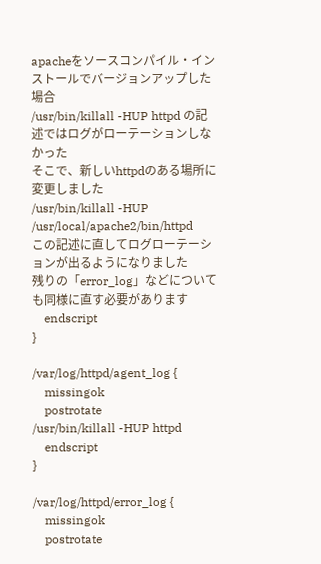apacheをソースコンパイル・インストールでバージョンアップした場合
/usr/bin/killall -HUP httpd の記述ではログがローテーションしなかった
そこで、新しいhttpdのある場所に変更しました
/usr/bin/killall -HUP /usr/local/apache2/bin/httpd
この記述に直してログローテーションが出るようになりました
残りの「error_log」などについても同様に直す必要があります
    endscript
}

/var/log/httpd/agent_log {
    missingok
    postrotate
/usr/bin/killall -HUP httpd
    endscript
}

/var/log/httpd/error_log {
    missingok
    postrotate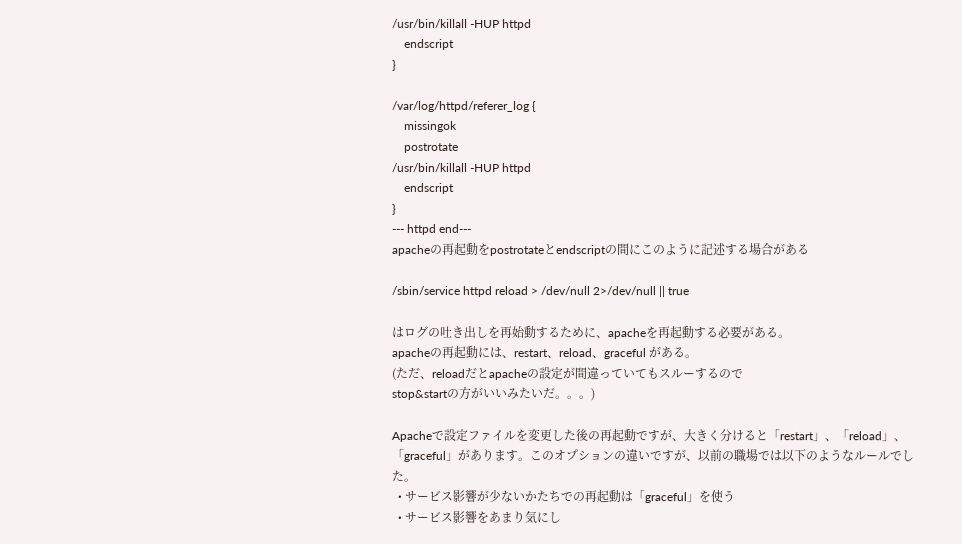/usr/bin/killall -HUP httpd
    endscript
}

/var/log/httpd/referer_log {
    missingok
    postrotate
/usr/bin/killall -HUP httpd
    endscript
}
--- httpd end---
apacheの再起動をpostrotateとendscriptの間にこのように記述する場合がある

/sbin/service httpd reload > /dev/null 2>/dev/null || true

はログの吐き出しを再始動するために、apacheを再起動する必要がある。
apacheの再起動には、restart、reload、graceful がある。
(ただ、reloadだとapacheの設定が間違っていてもスルーするので
stop&startの方がいいみたいだ。。。)

Apacheで設定ファイルを変更した後の再起動ですが、大きく分けると「restart」、「reload」、「graceful」があります。このオプションの違いですが、以前の職場では以下のようなルールでした。
  • サービス影響が少ないかたちでの再起動は「graceful」を使う
  • サービス影響をあまり気にし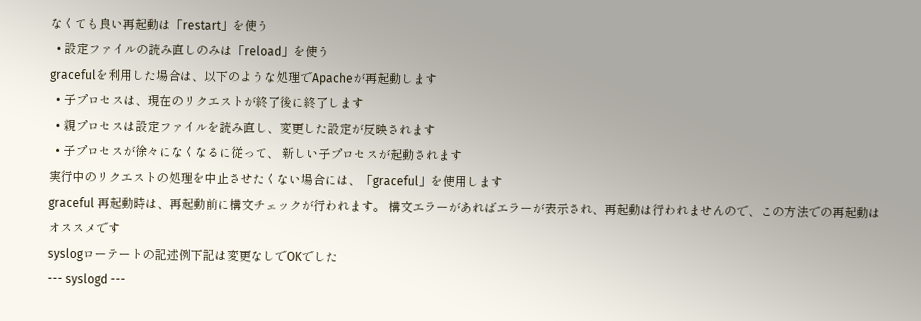なくても良い再起動は「restart」を使う
  • 設定ファイルの読み直しのみは「reload」を使う
gracefulを利用した場合は、以下のような処理でApacheが再起動します
  • 子プロセスは、現在のリクエストが終了後に終了します
  • 親プロセスは設定ファイルを読み直し、変更した設定が反映されます
  • 子プロセスが徐々になくなるに従って、 新しい子プロセスが起動されます
実行中のリクエストの処理を中止させたくない場合には、「graceful」を使用します
graceful 再起動時は、再起動前に構文チェックが行われます。 構文エラーがあればエラーが表示され、再起動は行われませんので、この方法での再起動はオススメです
syslogローテートの記述例下記は変更なしでOKでした
--- syslogd ---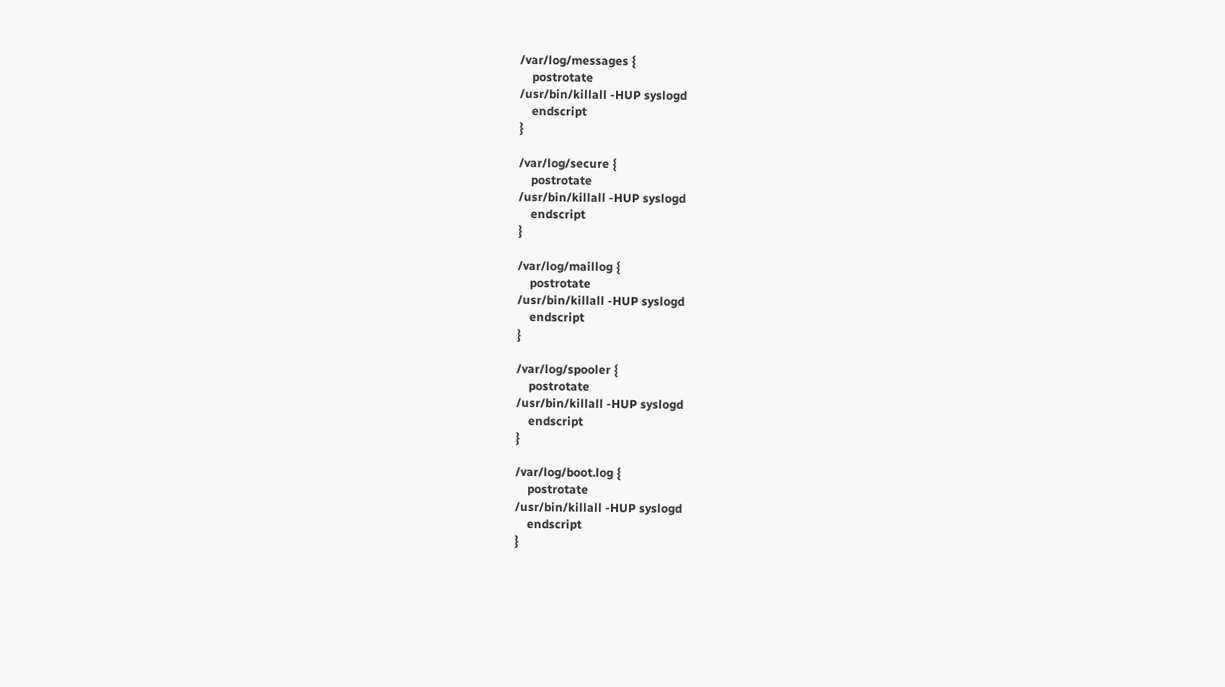/var/log/messages {
    postrotate
/usr/bin/killall -HUP syslogd
    endscript
}

/var/log/secure {
    postrotate
/usr/bin/killall -HUP syslogd
    endscript
}

/var/log/maillog {
    postrotate
/usr/bin/killall -HUP syslogd
    endscript
}

/var/log/spooler {
    postrotate
/usr/bin/killall -HUP syslogd
    endscript
}

/var/log/boot.log {
    postrotate
/usr/bin/killall -HUP syslogd
    endscript
}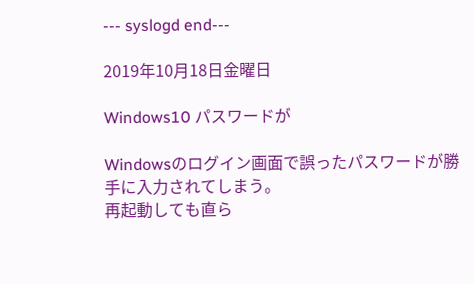--- syslogd end---

2019年10月18日金曜日

Windows10 パスワードが

Windowsのログイン画面で誤ったパスワードが勝手に入力されてしまう。
再起動しても直ら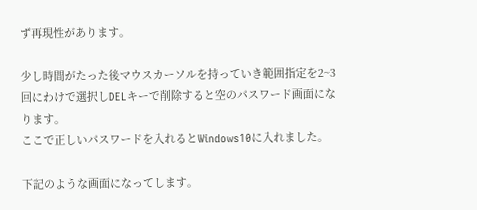ず再現性があります。

少し時間がたった後マウスカーソルを持っていき範囲指定を2~3回にわけで選択しDELキーで削除すると空のパスワード画面になります。
ここで正しいパスワードを入れるとWindows10に入れました。

下記のような画面になってします。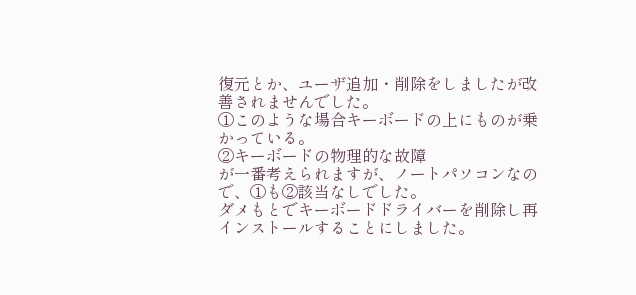復元とか、ユーザ追加・削除をしましたが改善されませんでした。
①このような場合キーボードの上にものが乗かっている。
②キーボードの物理的な故障
が一番考えられますが、ノートパソコンなので、①も②該当なしでした。
ダメもとでキーボードドライバーを削除し再インストールすることにしました。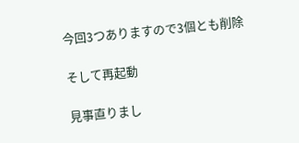今回3つありますので3個とも削除

そして再起動

見事直りまし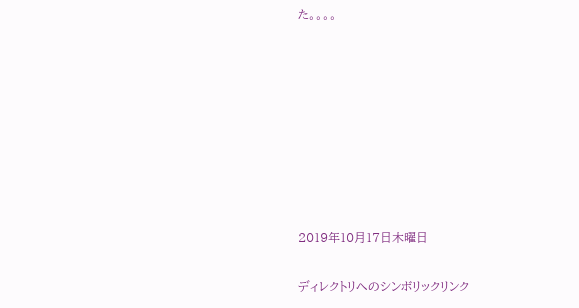た。。。。








2019年10月17日木曜日

ディレクトリへのシンボリックリンク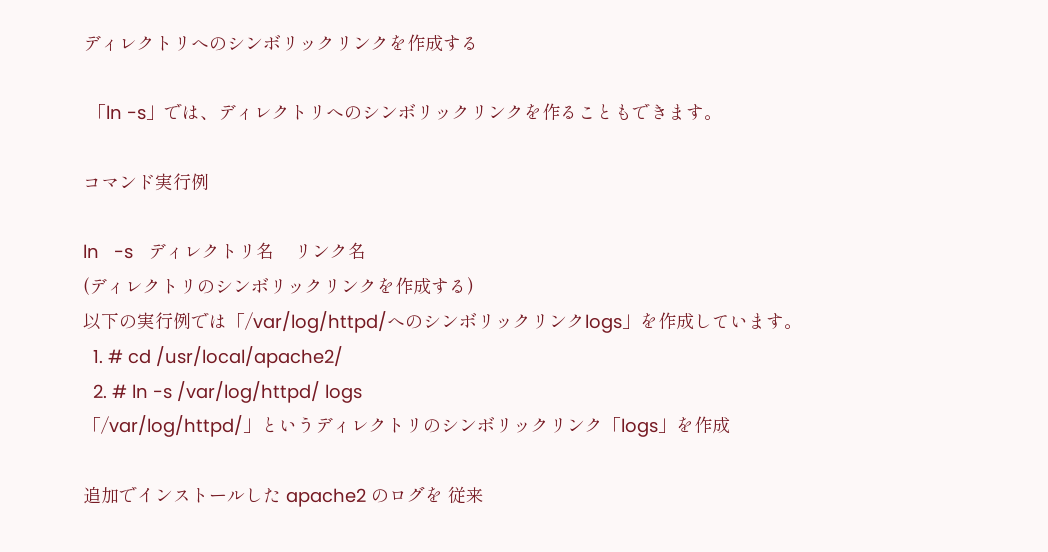ディレクトリへのシンボリックリンクを作成する

 「ln -s」では、ディレクトリへのシンボリックリンクを作ることもできます。

コマンド実行例

ln   -s   ディレクトリ名    リンク名
(ディレクトリのシンボリックリンクを作成する)
以下の実行例では「/var/log/httpd/へのシンボリックリンクlogs」を作成しています。
  1. # cd /usr/local/apache2/
  2. # ln -s /var/log/httpd/ logs
「/var/log/httpd/」というディレクトリのシンボリックリンク「logs」を作成

追加でインストールした apache2 のログを 従来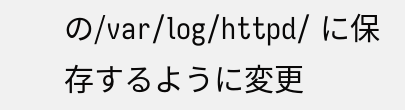の/var/log/httpd/ に保存するように変更